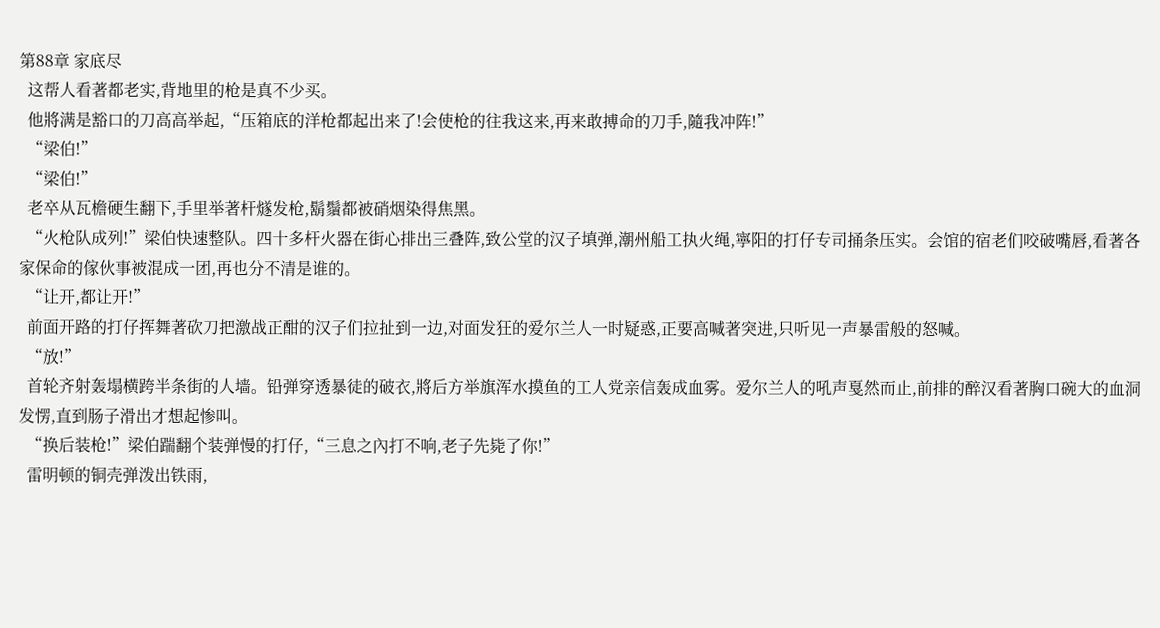第88章 家底尽
  这帮人看著都老实,背地里的枪是真不少买。
  他將满是豁口的刀高高举起,“压箱底的洋枪都起出来了!会使枪的往我这来,再来敢搏命的刀手,隨我冲阵!”
  “梁伯!”
  “梁伯!”
  老卒从瓦檐硬生翻下,手里举著杆燧发枪,鬍鬚都被硝烟染得焦黑。
  “火枪队成列!”梁伯快速整队。四十多杆火器在街心排出三叠阵,致公堂的汉子填弹,潮州船工执火绳,寧阳的打仔专司捅条压实。会馆的宿老们咬破嘴唇,看著各家保命的傢伙事被混成一团,再也分不清是谁的。
  “让开,都让开!”
  前面开路的打仔挥舞著砍刀把激战正酣的汉子们拉扯到一边,对面发狂的爱尔兰人一时疑惑,正要高喊著突进,只听见一声暴雷般的怒喊。
  “放!”
  首轮齐射轰塌横跨半条街的人墙。铅弹穿透暴徒的破衣,將后方举旗浑水摸鱼的工人党亲信轰成血雾。爱尔兰人的吼声戛然而止,前排的醉汉看著胸口碗大的血洞发愣,直到肠子滑出才想起惨叫。
  “换后装枪!”梁伯踹翻个装弹慢的打仔,“三息之內打不响,老子先毙了你!”
  雷明顿的铜壳弹泼出铁雨,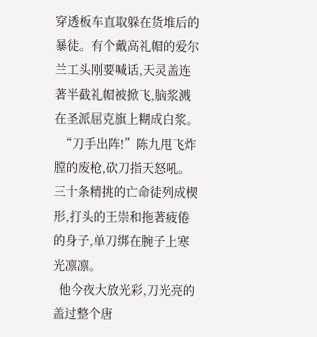穿透板车直取躲在货堆后的暴徒。有个戴高礼帽的爱尔兰工头刚要喊话,天灵盖连著半截礼帽被掀飞,脑浆溅在圣派屈克旗上糊成白浆。
  “刀手出阵!”陈九甩飞炸膛的废枪,砍刀指天怒吼。三十条精挑的亡命徒列成楔形,打头的王崇和拖著疲倦的身子,单刀绑在腕子上寒光凛凛。
  他今夜大放光彩,刀光亮的盖过整个唐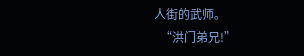人街的武师。
  “洪门弟兄!”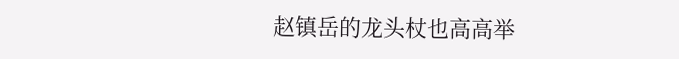赵镇岳的龙头杖也高高举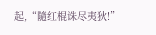起,“隨红棍诛尽夷狄!”